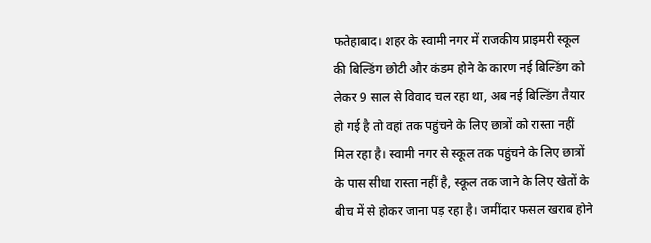फतेहाबाद। शहर के स्वामी नगर में राजकीय प्राइमरी स्कूल की बिल्डिंग छोटी और कंडम होने के कारण नई बिल्डिंग को लेकर 9 साल से विवाद चल रहा था, अब नई बिल्डिंग तैयार हो गई है तो वहां तक पहुंचने के लिए छात्रों को रास्ता नहीं मिल रहा है। स्वामी नगर से स्कूल तक पहुंचने के लिए छात्रों के पास सीधा रास्ता नहीं है, स्कूल तक जाने के लिए खेतों के बीच में से होकर जाना पड़ रहा है। जमींदार फसल खराब होने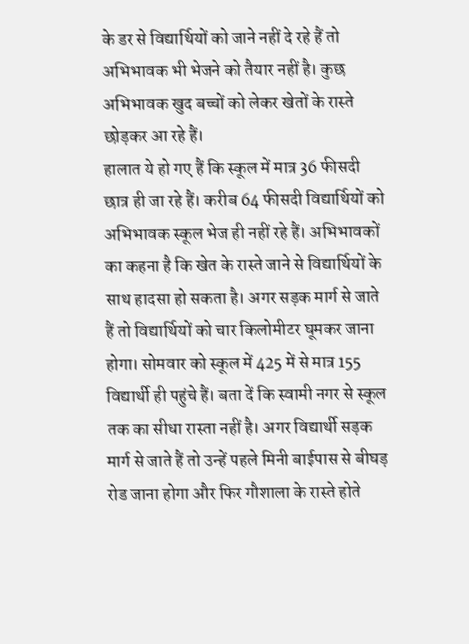के डर से विद्यार्थियों को जाने नहीं दे रहे हैं तो अभिभावक भी भेजने को तैयार नहीं है। कुछ अभिभावक खुद बच्चों को लेकर खेतों के रास्ते छोड़कर आ रहे हैं।
हालात ये हो गए हैं कि स्कूल में मात्र 36 फीसदी छात्र ही जा रहे हैं। करीब 64 फीसदी विद्यार्थियों को अभिभावक स्कूल भेज ही नहीं रहे हैं। अभिभावकों का कहना है कि खेत के रास्ते जाने से विद्यार्थियों के साथ हादसा हो सकता है। अगर सड़क मार्ग से जाते हैं तो विद्यार्थियों को चार किलोमीटर घूमकर जाना होगा। सोमवार को स्कूल में 425 में से मात्र 155 विद्यार्थी ही पहुंचे हैं। बता दें कि स्वामी नगर से स्कूल तक का सीधा रास्ता नहीं है। अगर विद्यार्थी सड़क मार्ग से जाते हैं तो उन्हें पहले मिनी बाईपास से बीघड़ रोड जाना होगा और फिर गौशाला के रास्ते होते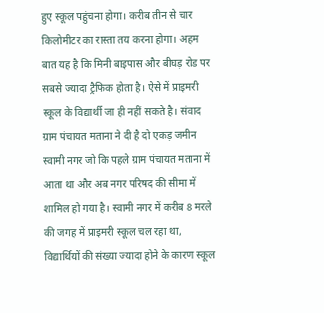हुए स्कूल पहुंचना होगा। करीब तीन से चार किलोमीटर का रास्ता तय करना होगा। अहम बात यह है कि मिनी बाइपास और बीघड़ रोड पर सबसे ज्यादा ट्रैफिक होता है। ऐसे में प्राइमरी स्कूल के विद्यार्थी जा ही नहीं सकते है। संवाद
ग्राम पंचायत मताना ने दी है दो एकड़ जमीन
स्वामी नगर जो कि पहले ग्राम पंचायत मताना में आता था और अब नगर परिषद की सीमा में शामिल हो गया है। स्वामी नगर में करीब 8 मरले की जगह में प्राइमरी स्कूल चल रहा था, विद्यार्थियों की संख्या ज्यादा होने के कारण स्कूल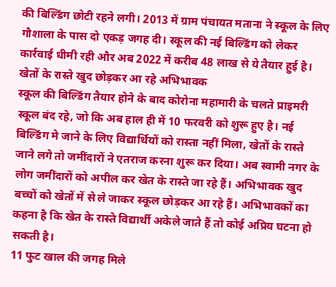की बिल्डिंग छोटी रहने लगी। 2013 में ग्राम पंचायत मताना ने स्कूल के लिए गौशाला के पास दो एकड़ जगह दी। स्कूल की नई बिल्डिंग को लेकर कार्रवाई धीमी रही और अब 2022 में करीब 48 लाख से ये तैयार हुई है।
खेतों के रास्ते खुद छोड़कर आ रहे अभिभावक
स्कूल की बिल्डिंग तैयार होने के बाद कोरोना महामारी के चलते प्राइमरी स्कूल बंद रहे, जो कि अब हाल ही में 10 फरवरी को शुरू हुए है। नई बिल्डिंग मे जाने के लिए विद्यार्थियों को रास्ता नहीं मिला, खेतों के रास्ते जाने लगे तो जमींदारों ने एतराज करना शुरू कर दिया। अब स्वामी नगर के लोग जमींदारों को अपील कर खेत के रास्ते जा रहे हैं। अभिभावक खुद बच्चों को खेतों में से ले जाकर स्कूल छोड़कर आ रहे हैं। अभिभावकों का कहना है कि खेत के रास्ते विद्यार्थी अकेले जाते हैं तो कोई अप्रिय घटना हो सकती है।
11 फुट खाल की जगह मिले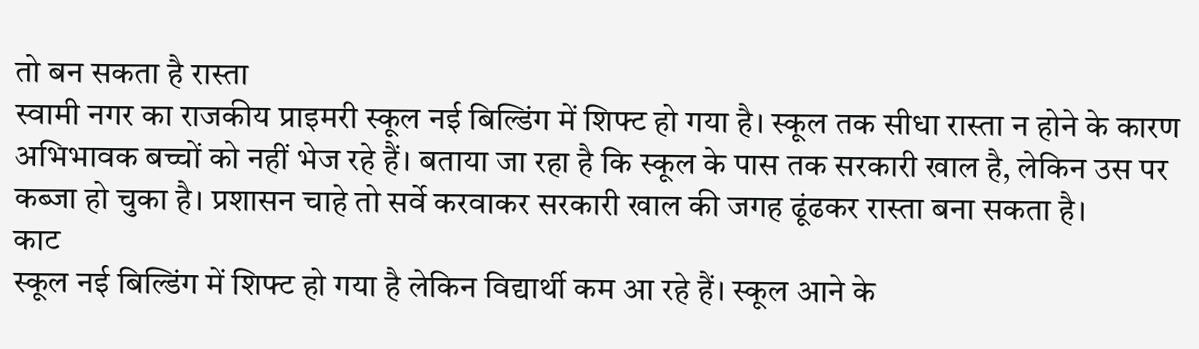तो बन सकता है रास्ता
स्वामी नगर का राजकीय प्राइमरी स्कूल नई बिल्डिंग में शिफ्ट हो गया है। स्कूल तक सीधा रास्ता न होने के कारण अभिभावक बच्चों को नहीं भेज रहे हैं। बताया जा रहा है कि स्कूल के पास तक सरकारी खाल है, लेकिन उस पर कब्जा हो चुका है। प्रशासन चाहे तो सर्वे करवाकर सरकारी खाल की जगह ढूंढकर रास्ता बना सकता है।
काट
स्कूल नई बिल्डिंग में शिफ्ट हो गया है लेकिन विद्यार्थी कम आ रहे हैं। स्कूल आने के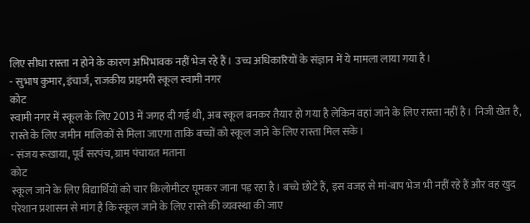लिए सीधा रास्ता न होने के कारण अभिभावक नहीं भेज रहे हैं। उच्च अधिकारियों के संज्ञान में ये मामला लाया गया है।
- सुभाष कुमार, इंचार्ज, राजकीय प्राइमरी स्कूल स्वामी नगर
कोट
स्वामी नगर में स्कूल के लिए 2013 में जगह दी गई थी, अब स्कूल बनकर तैयार हो गया है लेकिन वहां जाने के लिए रास्ता नहीं है। निजी खेत है, रास्ते के लिए जमीन मालिकों से मिला जाएगा ताकि बच्चों को स्कूल जाने के लिए रास्ता मिल सके।
- संजय रूखाया, पूर्व सरपंच, ग्राम पंचायत मताना
कोट
स्कूल जाने के लिए विद्यार्थियों को चार किलोमीटर घूमकर जाना पड़ रहा है। बच्चे छोटे हैं, इस वजह से मां-बाप भेज भी नहीं रहे हैं और वह खुद परेशान प्रशासन से मांग है कि स्कूल जाने के लिए रास्ते की व्यवस्था की जाए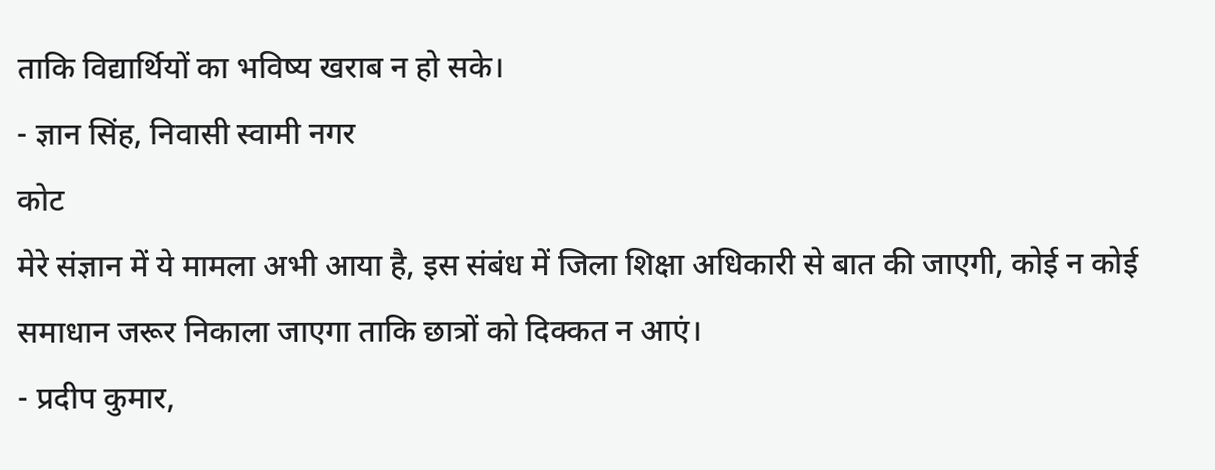ताकि विद्यार्थियों का भविष्य खराब न हो सके।
- ज्ञान सिंह, निवासी स्वामी नगर
कोट
मेरे संज्ञान में ये मामला अभी आया है, इस संबंध में जिला शिक्षा अधिकारी से बात की जाएगी, कोई न कोई समाधान जरूर निकाला जाएगा ताकि छात्रों को दिक्कत न आएं।
- प्रदीप कुमार,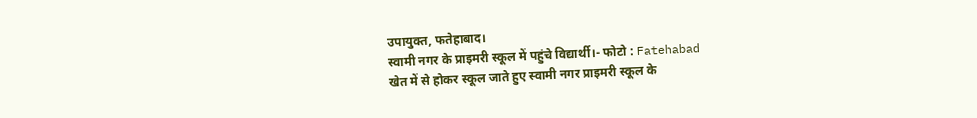उपायुक्त, फतेहाबाद।
स्वामी नगर के प्राइमरी स्कूल में पहुंचे विद्यार्थी।- फोटो : Fatehabad
खेत में से होकर स्कूल जाते हुए स्वामी नगर प्राइमरी स्कूल के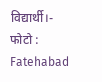विद्यार्थी।- फोटो : Fatehabad